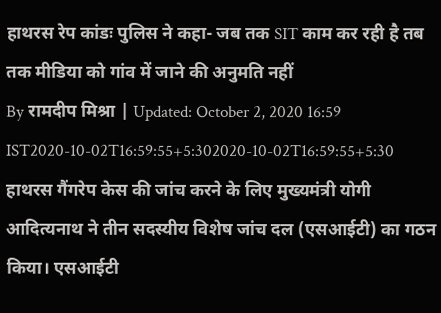हाथरस रेप कांडः पुलिस ने कहा- जब तक SIT काम कर रही है तब तक मीडिया को गांव में जाने की अनुमति नहीं
By रामदीप मिश्रा | Updated: October 2, 2020 16:59 IST2020-10-02T16:59:55+5:302020-10-02T16:59:55+5:30
हाथरस गैंगरेप केस की जांच करने के लिए मुख्यमंत्री योगी आदित्यनाथ ने तीन सदस्यीय विशेष जांच दल (एसआईटी) का गठन किया। एसआईटी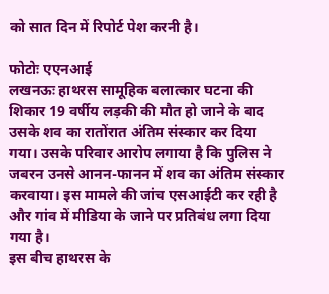को सात दिन में रिपोर्ट पेश करनी है।

फोटोः एएनआई
लखनऊः हाथरस सामूहिक बलात्कार घटना की शिकार 19 वर्षीय लड़की की मौत हो जाने के बाद उसके शव का रातोंरात अंतिम संस्कार कर दिया गया। उसके परिवार आरोप लगाया है कि पुलिस ने जबरन उनसे आनन-फानन में शव का अंतिम संस्कार करवाया। इस मामले की जांच एसआईटी कर रही है और गांव में मीडिया के जाने पर प्रतिबंध लगा दिया गया है।
इस बीच हाथरस के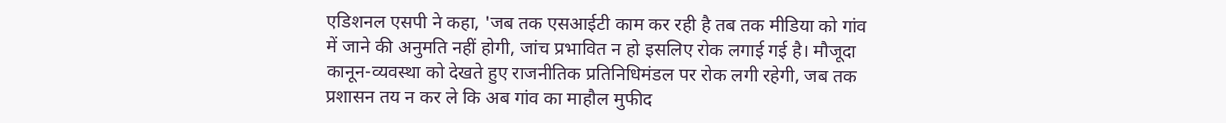एडिशनल एसपी ने कहा, 'जब तक एसआईटी काम कर रही है तब तक मीडिया को गांव में जाने की अनुमति नहीं होगी, जांच प्रभावित न हो इसलिए रोक लगाई गई है। मौजूदा कानून-व्यवस्था को देखते हुए राजनीतिक प्रतिनिधिमंडल पर रोक लगी रहेगी, जब तक प्रशासन तय न कर ले कि अब गांव का माहौल मुफीद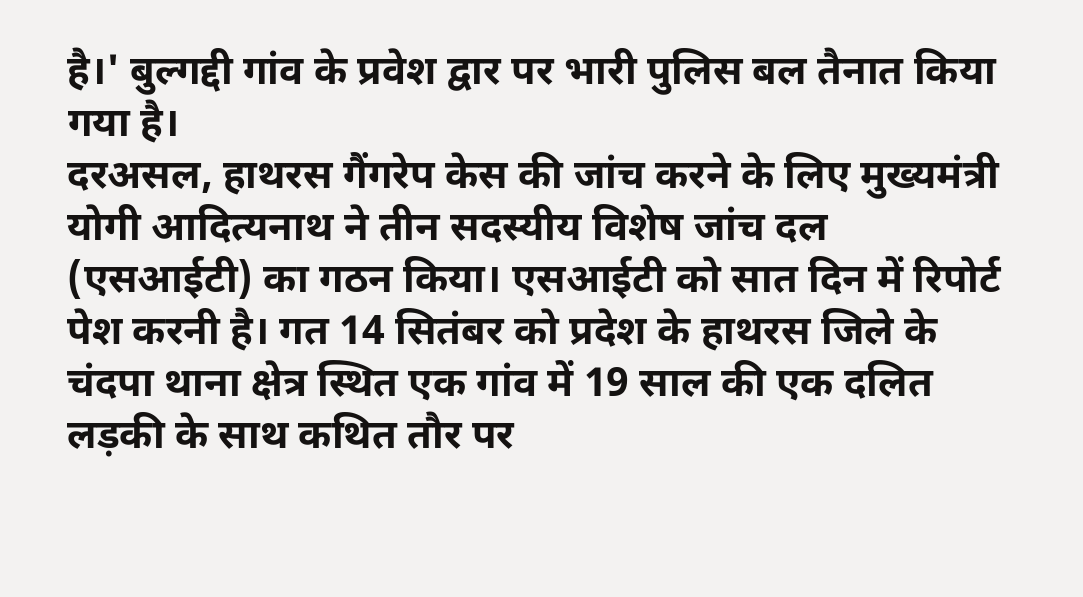है।' बुल्गद्दी गांव के प्रवेश द्वार पर भारी पुलिस बल तैनात किया गया है।
दरअसल, हाथरस गैंगरेप केस की जांच करने के लिए मुख्यमंत्री योगी आदित्यनाथ ने तीन सदस्यीय विशेष जांच दल (एसआईटी) का गठन किया। एसआईटी को सात दिन में रिपोर्ट पेश करनी है। गत 14 सितंबर को प्रदेश के हाथरस जिले के चंदपा थाना क्षेत्र स्थित एक गांव में 19 साल की एक दलित लड़की के साथ कथित तौर पर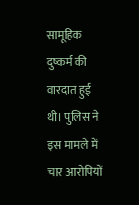सामूहिक दुष्कर्म की वारदात हुई थी। पुलिस ने इस मामले में चार आरोपियों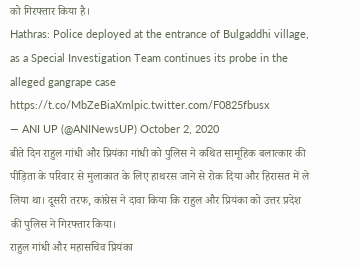को गिरफ्तार किया है।
Hathras: Police deployed at the entrance of Bulgaddhi village, as a Special Investigation Team continues its probe in the alleged gangrape case https://t.co/MbZeBiaXmlpic.twitter.com/F0825fbusx
— ANI UP (@ANINewsUP) October 2, 2020
बीते दिन राहुल गांधी और प्रियंका गांधी को पुलिस ने कथित सामूहिक बलात्कार की पीड़िता के परिवार से मुलाकात के लिए हाथरस जाने से रोक दिया और हिरासत में ले लिया था। दूसरी तरफ, कांग्रेस ने दावा किया कि राहुल और प्रियंका को उत्तर प्रदेश की पुलिस ने गिरफ्तार किया।
राहुल गांधी और महासचिव प्रियंका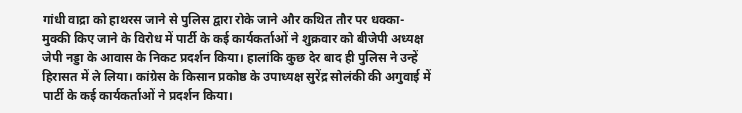गांधी वाद्रा को हाथरस जाने से पुलिस द्वारा रोके जाने और कथित तौर पर धक्का-मुक्की किए जाने के विरोध में पार्टी के कई कार्यकर्ताओं ने शुक्रवार को बीजेपी अध्यक्ष जेपी नड्डा के आवास के निकट प्रदर्शन किया। हालांकि कुछ देर बाद ही पुलिस ने उन्हें हिरासत में ले लिया। कांग्रेस के किसान प्रकोष्ठ के उपाध्यक्ष सुरेंद्र सोलंकी की अगुवाई में पार्टी के कई कार्यकर्ताओं ने प्रदर्शन किया।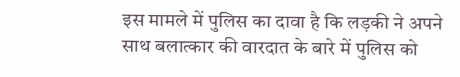इस मामले में पुलिस का दावा है कि लड़की ने अपने साथ बलात्कार की वारदात के बारे में पुलिस को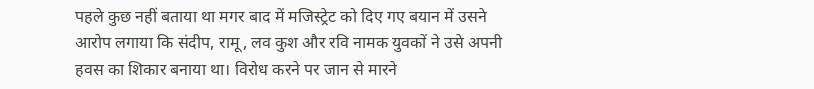पहले कुछ नहीं बताया था मगर बाद में मजिस्ट्रेट को दिए गए बयान में उसने आरोप लगाया कि संदीप, रामू, लव कुश और रवि नामक युवकों ने उसे अपनी हवस का शिकार बनाया था। विरोध करने पर जान से मारने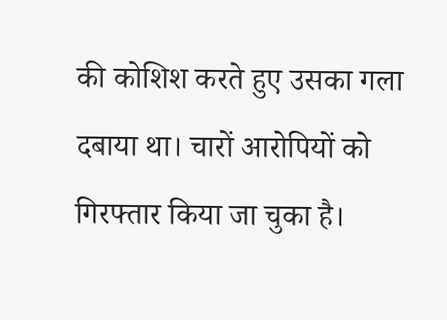की कोशिश करते हुए उसका गला दबाया था। चारों आरोपियों को गिरफ्तार किया जा चुका है।